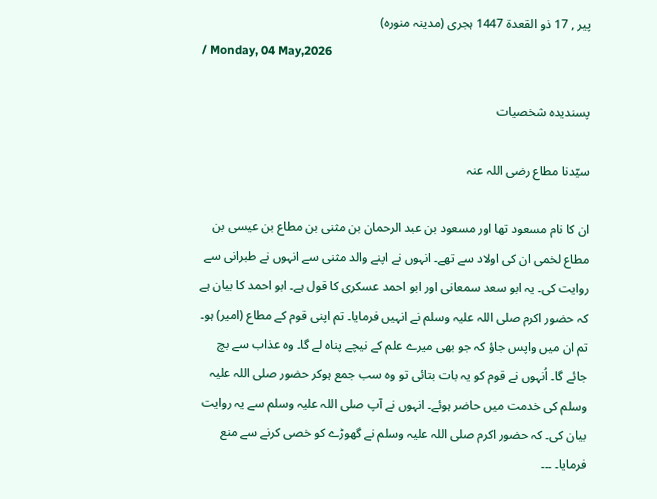پیر , 17 ذو القعدة 1447 ہجری (مدینہ منورہ)
/ Monday, 04 May,2026

پسنديدہ شخصيات

سیّدنا مطاع رضی اللہ عنہ

ان کا نام مسعود تھا اور مسعود بن عبد الرحمان بن مثنی بن مطاع بن عیسی بن مطاع لخمی ان کی اولاد سے تھے۔ انہوں نے اپنے والد مثنی سے انہوں نے طبرانی سے روایت کی۔ یہ ابو سعد سمعانی اور ابو احمد عسکری کا قول ہے۔ ابو احمد کا بیان ہے کہ حضور اکرم صلی اللہ علیہ وسلم نے انہیں فرمایا۔ تم اپنی قوم کے مطاع (امیر) ہو۔ تم ان میں واپس جاؤ کہ جو بھی میرے علم کے نیچے پناہ لے گا۔ وہ عذاب سے بچ جائے گا۔ اُنہوں نے قوم کو یہ بات بتائی تو وہ سب جمع ہوکر حضور صلی اللہ علیہ وسلم کی خدمت میں حاضر ہوئے۔ انہوں نے آپ صلی اللہ علیہ وسلم سے یہ روایت بیان کی۔ کہ حضور اکرم صلی اللہ علیہ وسلم نے گھوڑے کو خصی کرنے سے منع فرمایا۔ ۔۔۔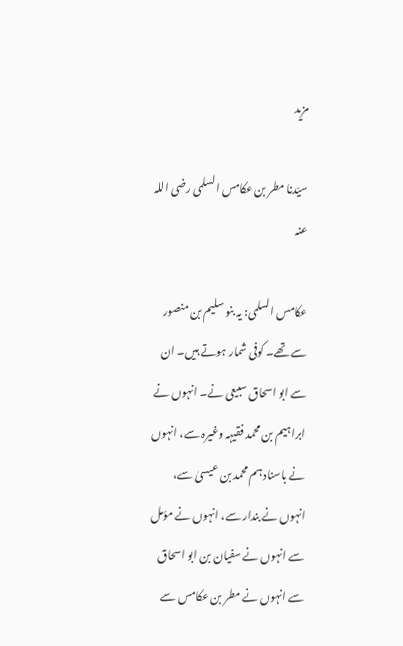مزید

سیّدنا مطر بن عکامس السلمی رضی اللہ عنہ

عکامس السلمی: یہ بنو سلیم بن منصور سے تھے۔ کوفی شمار ہوتے ہیں۔ ان سے ابو اسحاق سبیعی نے۔ انہوں نے ابراہیم بن محمد فقیہہ وغیرہ سے، انہوں نے باسناد ہم محمد بن عیسیٰ سے، انہوں نے بندار سے، انہوں نے مؤمل سے انہوں نے سفیان بن ابو اسحاق سے انہوں نے مطر بن عکامس سے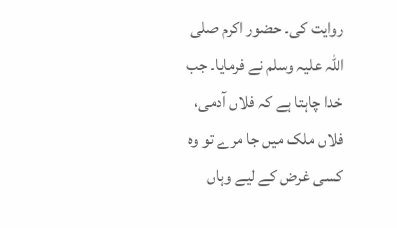روایت کی۔ حضور اکرم صلی اللہ علیہ وسلم نے فرمایا۔ جب خدا چاہتا ہے کہ فلاں آدمی، فلاں ملک میں جا مرے تو وہ کسی غرض کے لیے وہاں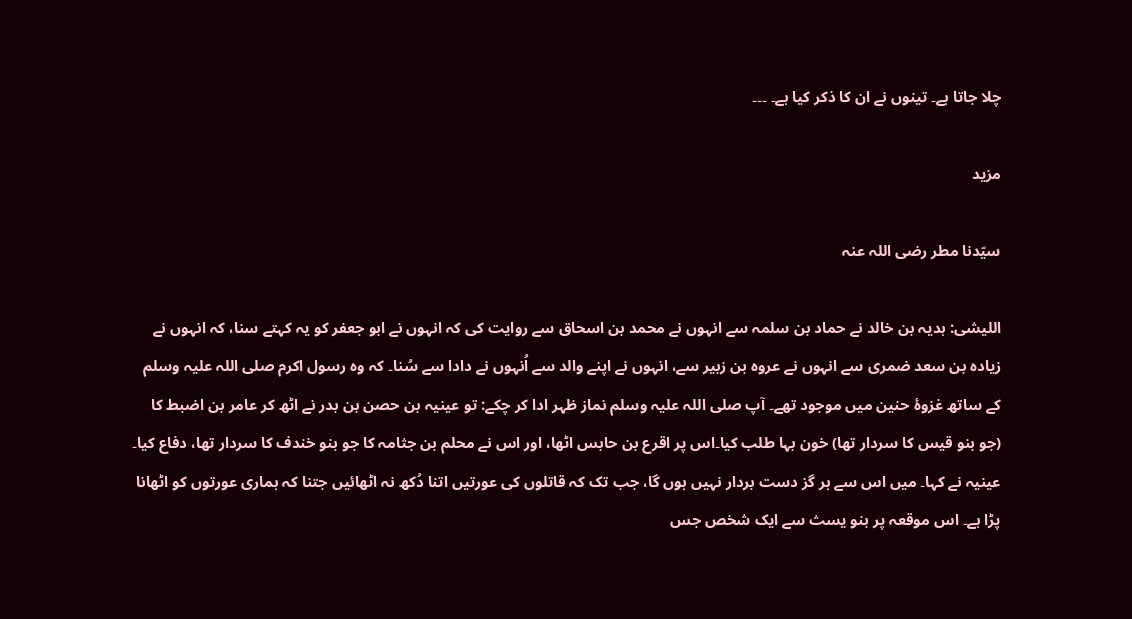چلا جاتا ہے۔ تینوں نے ان کا ذکر کیا ہے۔ ۔۔۔

مزید

سیّدنا مطر رضی اللہ عنہ

اللیشی: ہدیہ بن خالد نے حماد بن سلمہ سے انہوں نے محمد بن اسحاق سے روایت کی کہ انہوں نے ابو جعفر کو یہ کہتے سنا، کہ انہوں نے زیادہ بن سعد ضمری سے انہوں نے عروہ بن زبیر سے، انہوں نے اپنے والد سے اُنہوں نے دادا سے سُنا۔ کہ وہ رسول اکرم صلی اللہ علیہ وسلم کے ساتھ غزوۂ حنین میں موجود تھے۔ آپ صلی اللہ علیہ وسلم نماز ظہر ادا کر چکے: تو عینیہ بن حصن بن بدر نے اٹھ کر عامر بن اضبط کا (جو بنو قیس کا سردار تھا) خون بہا طلب کیا۔اس پر اقرع بن حابس اٹھا، اور اس نے محلم بن جثامہ کا جو بنو خندف کا سردار تھا، دفاع کیا۔ عینیہ نے کہا۔ میں اس سے ہر گز دست بردار نہیں ہوں گا، جب تک کہ قاتلوں کی عورتیں اتنا دُکھ نہ اٹھائیں جتنا کہ ہماری عورتوں کو اٹھانا پڑا ہے۔ اس موقعہ پر بنو یسث سے ایک شخص جس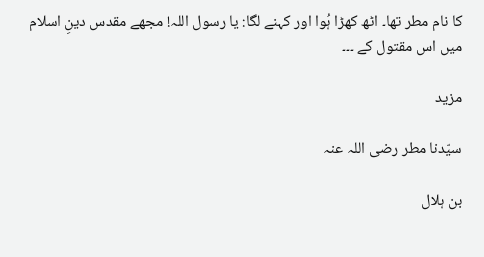کا نام مطر تھا۔ اٹھ کھڑا ہُوا اور کہنے لگا: یا رسول اللہ! مجھے مقدس دینِ اسلام میں اس مقتول کے ۔۔۔

مزید

سیّدنا مطر رضی اللہ عنہ

بن ہلال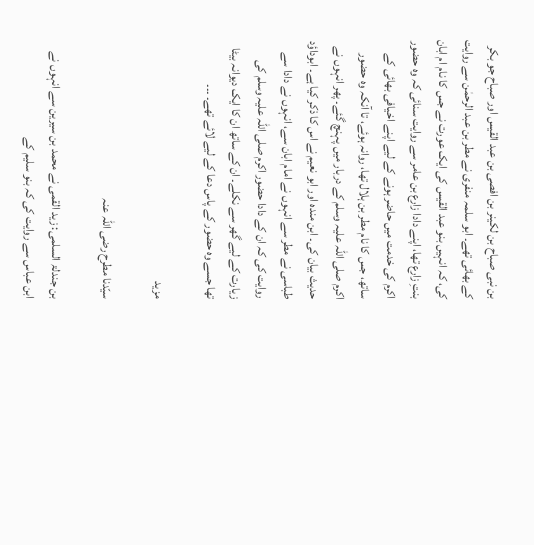بن نبی صباح بن لکینر بن افصی بن عبد القیس اور صباح جو بکر کے بھائی تھے۔ ابو سلمہ منفری نے مطر بن عبد الرحمٰن سے روایت کی، کہ انہیں بنو عبد القیس کی ایک عورت نے جس کا نام ام ابان بنتِ زارع تھا، اپنے دادا زارع بن عامر سے روایت سنائی کہ وہ حضور اکرم کی خدمت میں حاضر ہونے کے لیے اپنے اخیافی بھائی کے ساتھ، جس کا نام مطر بن ہلال تھا، روانہ ہوئے، تا آنکہ وہ حضور اکرم صلی اللہ علیہ وسلم کے دربار میں پہنچ گئے۔ پھر انہوں نے حدیث بیان کی۔ ابن مندہ اور ابو نعیم نے اس کا ذکر کیا ہے۔ ابوداؤد طباسی نے مطر سے انہوں نے امام ابان سے، انہوں نے دادا سے روایت کی کہ ان کے دادا حضور اکرم صلی اللہ علیہ وسلم کی زیارت کے لیے گھر سے نکلے۔ ان کے ساتھ ان کا ایک دیوانہ بیٹا تھا جسے وہ حضور کے پاس دعا کے لیے لائے تھے۔ ۔۔۔

مزید

سیّدنا مطرح رضی اللہ عنہ

بن جندلۃ السلمی: زید القمی نے محمد بن سیرین سے انہوں نے ابن عباس سے روایت کی کہ بنو سلیم کے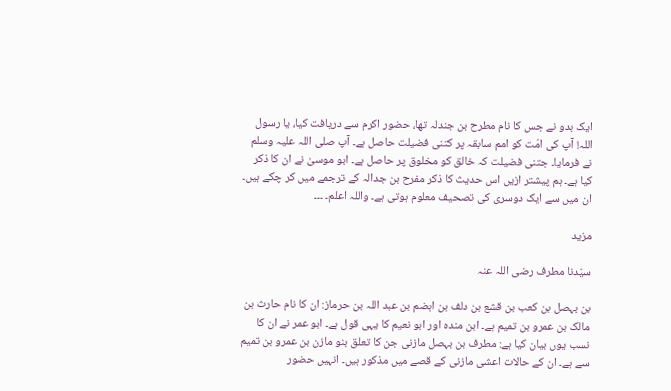ایک بدو نے جس کا نام مطرح بن جندلہ تھا، حضور اکرم سے دریافت کیا، یا رسول اللہ! آپ کی امّت کو امم سابقہ پر کتنی فضیلت حاصل ہے۔ آپ صلی اللہ علیہ وسلم نے فرمایا۔ جتنی فضیلت کہ خالق کو مخلوق پر حاصل ہے۔ ابو موسیٰ نے ان کا ذکر کیا ہے۔ ہم پیشتر ازیں اس حدیث کا ذکر مفرح بن جدالہ کے ترجمے میں کر چکے ہیں۔ ان میں سے ایک دوسری کی تصحیف معلوم ہوتی ہے۔ واللہ اعلم۔ ۔۔۔

مزید

سیّدنا مطرف رضی اللہ عنہ

بن بہصل بن کعب بن قشع بن دلف بن اہضم بن عبد اللہ بن حرماز: ان کا نام حارث بن مالک بن عمرو بن تمیم ہے۔ ابن مندہ اور ابو نعیم کا یہی قول ہے۔ ابو عمر نے ان کا نسب یوں بیان کیا ہے: مطرف بن بہصل مازنی جن کا تعلق بنو مازن بن عمرو بن تمیم سے ہے۔ ان کے حالات اعشی مازنی کے قصے میں مذکور ہیں۔ انہیں حضور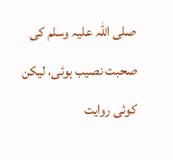صلی اللہ علیہ وسلم کی صحبت نصیب ہوئی، لیکن کوئی روایت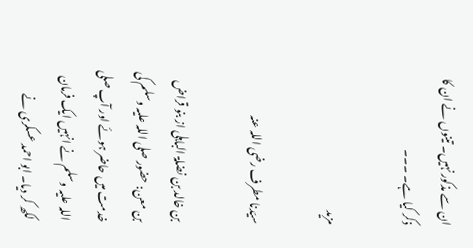ان سے مذکور نہیں۔ تینوں نے ان کا ذکر کیا ہے۔ ۔۔۔

مزید

سیّدنا مطرف رضی اللہ عنہ

بن خالد بن نضلۃ الباہلی از بنو قراض بن معن: حضور صلی اللہ علیہ وسلم کی خدمت میں حاضر ہوئے اور آپ صلی اللہ علیہ وسلم نے انہیں ایک فرمان لکھ کر دیا۔ ابو احمد عسکری نے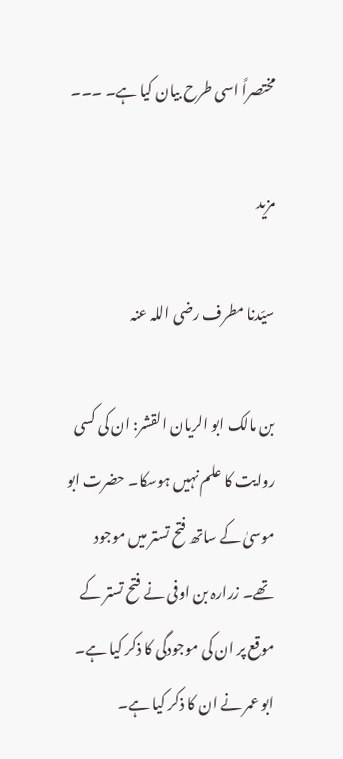مختصراً اسی طرح بیان کیا ہے۔ ۔۔۔

مزید

سیّدنا مطرف رضی اللہ عنہ

بن مالک ابو الریان القشر: ان کی کسی روایت کا علم نہیں ہوسکا۔ حضرت ابو موسیٰ کے ساتھ فتح تستر میں موجود تھے۔ زرارہ بن اوفی نے فتح تستر کے موقع پر ان کی موجودگی کا ذکر کیا ہے۔ ابو عمر نے ان کا ذکر کیا ہے۔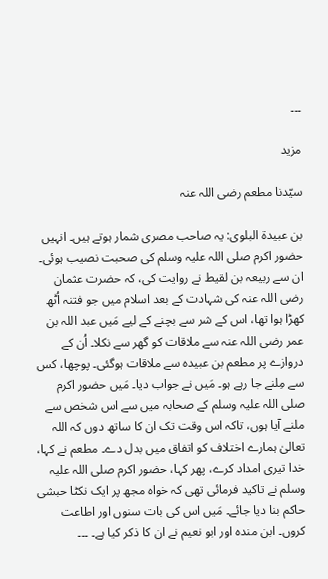۔۔۔

مزید

سیّدنا مطعم رضی اللہ عنہ

بن عبیدۃ البلوی: یہ صاحب مصری شمار ہوتے ہیں۔ انہیں حضور اکرم صلی اللہ علیہ وسلم کی صحبت نصیب ہوئی۔ ان سے ربیعہ بن لقیط نے روایت کی، کہ حضرت عثمان رضی اللہ عنہ کی شہادت کے بعد اسلام میں جو فتنہ اُٹھ کھڑا ہوا تھا، اس کے شر سے بچنے کے لیے مَیں عبد اللہ بن عمر رضی اللہ عنہ سے ملاقات کو گھر سے نکلا۔ اُن کے دروازے پر مطعم بن عبیدہ سے ملاقات ہوگئی۔ پوچھا، کس سے مِلنے جا رہے ہو۔ مَیں نے جواب دیا۔ مَیں حضور اکرم صلی اللہ علیہ وسلم کے صحابہ میں سے اس شخص سے ملنے آیا ہوں، تاکہ اس وقت تک ان کا ساتھ دوں کہ اللہ تعالیٰ ہمارے اختلاف کو اتفاق میں بدل دے۔ مطعم نے کہا، خدا تیری امداد کرے، پھر کہا، حضور اکرم صلی اللہ علیہ وسلم نے تاکید فرمائی تھی کہ خواہ مجھ پر ایک نکٹا حبشی حاکم بنا دیا جائے۔ مَیں اس کی بات سنوں اور اطاعت کروں۔ ابن مندہ اور ابو نعیم نے ان کا ذکر کیا ہے۔ ۔۔۔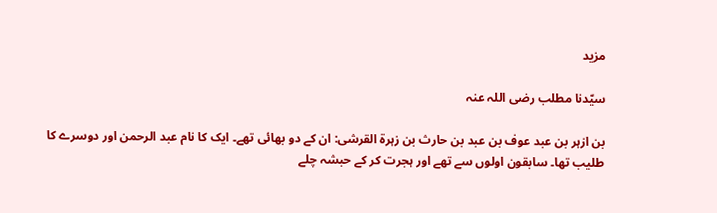مزید

سیّدنا مطلب رضی اللہ عنہ

بن ازہر بن عبد عوف بن عبد بن حارث بن زہرۃ القرشی: ان کے دو بھائی تھے۔ ایک کا نام عبد الرحمن اور دوسرے کا طلیب تھا۔ سابقون اولوں سے تھے اور ہجرت کر کے حبشہ چلے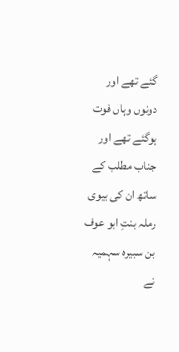گئے تھے اور دونوں وہاں فوت ہوگئے تھے اور جناب مطلب کے ساتھ ان کی بیوی رملہ بنتِ ابو عوف بن سبیرہ سہمیہ نے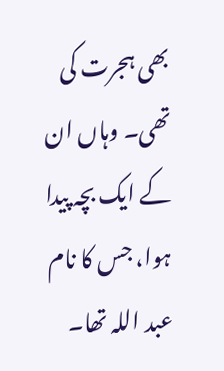بھی ہجرت کی تھی۔ وہاں ان کے ایک بچہ پیدا ہوا، جس کا نام عبد اللہ تھا۔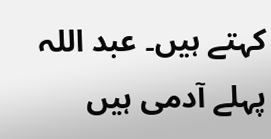کہتے ہیں۔ عبد اللہ پہلے آدمی ہیں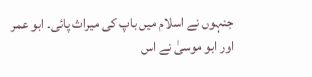جنہوں نے اسلام میں باپ کی میراث پائی۔ ابو عمر اور ابو موسیٰ نے اس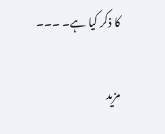کا ذکر کیا ہے۔ ۔۔۔

مزید